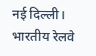नई दिल्ली। भारतीय रेलवे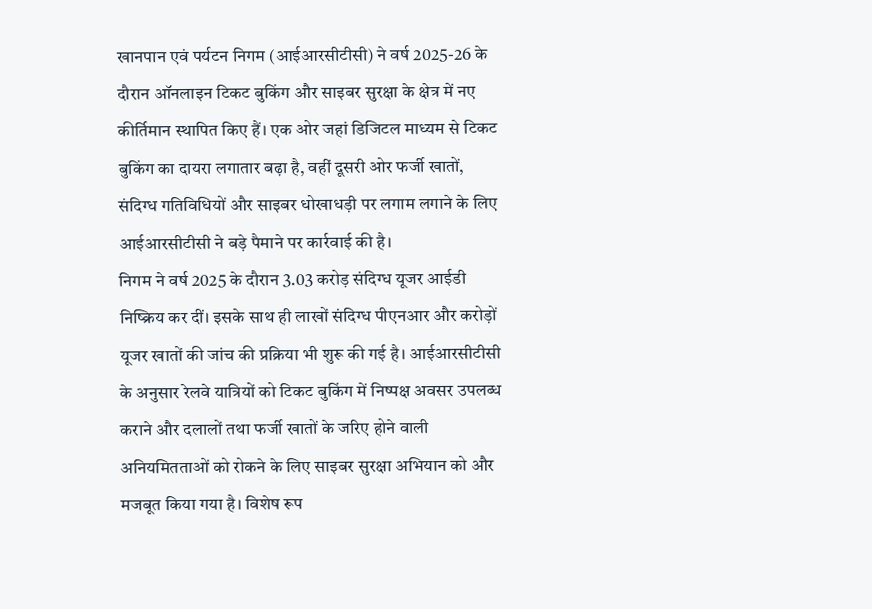खानपान एवं पर्यटन निगम (आईआरसीटीसी) ने वर्ष 2025-26 के दौरान ऑनलाइन टिकट बुकिंग और साइबर सुरक्षा के क्षेत्र में नए कीर्तिमान स्थापित किए हैं। एक ओर जहां डिजिटल माध्यम से टिकट बुकिंग का दायरा लगातार बढ़ा है, वहीं दूसरी ओर फर्जी खातों, संदिग्ध गतिविधियों और साइबर धोखाधड़ी पर लगाम लगाने के लिए आईआरसीटीसी ने बड़े पैमाने पर कार्रवाई की है।
निगम ने वर्ष 2025 के दौरान 3.03 करोड़ संदिग्ध यूजर आईडी निष्क्रिय कर दीं। इसके साथ ही लाखों संदिग्ध पीएनआर और करोड़ों यूजर खातों की जांच की प्रक्रिया भी शुरू की गई है। आईआरसीटीसी के अनुसार रेलवे यात्रियों को टिकट बुकिंग में निष्पक्ष अवसर उपलब्ध कराने और दलालों तथा फर्जी खातों के जरिए होने वाली अनियमितताओं को रोकने के लिए साइबर सुरक्षा अभियान को और मजबूत किया गया है। विशेष रूप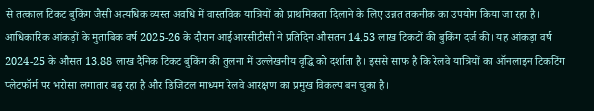से तत्काल टिकट बुकिंग जैसी अत्यधिक व्यस्त अवधि में वास्तविक यात्रियों को प्राथमिकता दिलाने के लिए उन्नत तकनीक का उपयोग किया जा रहा है।
आधिकारिक आंकड़ों के मुताबिक वर्ष 2025-26 के दौरान आईआरसीटीसी ने प्रतिदिन औसतन 14.53 लाख टिकटों की बुकिंग दर्ज की। यह आंकड़ा वर्ष 2024-25 के औसत 13.88 लाख दैनिक टिकट बुकिंग की तुलना में उल्लेखनीय वृद्धि को दर्शाता है। इससे साफ है कि रेलवे यात्रियों का ऑनलाइन टिकटिंग प्लेटफॉर्म पर भरोसा लगातार बढ़ रहा है और डिजिटल माध्यम रेलवे आरक्षण का प्रमुख विकल्प बन चुका है।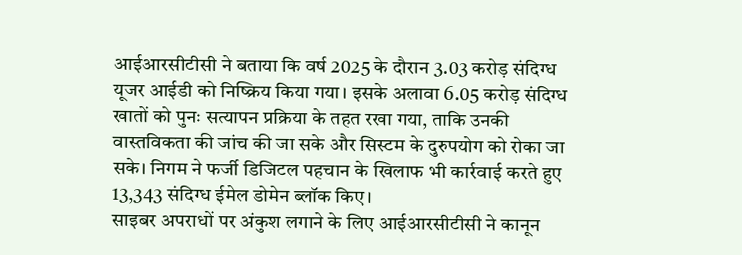आईआरसीटीसी ने बताया कि वर्ष 2025 के दौरान 3.03 करोड़ संदिग्ध यूजर आईडी को निष्क्रिय किया गया। इसके अलावा 6.05 करोड़ संदिग्ध खातों को पुनः सत्यापन प्रक्रिया के तहत रखा गया, ताकि उनकी वास्तविकता की जांच की जा सके और सिस्टम के दुरुपयोग को रोका जा सके। निगम ने फर्जी डिजिटल पहचान के खिलाफ भी कार्रवाई करते हुए 13,343 संदिग्ध ईमेल डोमेन ब्लॉक किए।
साइबर अपराधों पर अंकुश लगाने के लिए आईआरसीटीसी ने कानून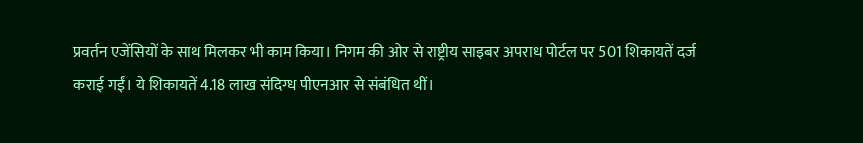प्रवर्तन एजेंसियों के साथ मिलकर भी काम किया। निगम की ओर से राष्ट्रीय साइबर अपराध पोर्टल पर 501 शिकायतें दर्ज कराई गईं। ये शिकायतें 4.18 लाख संदिग्ध पीएनआर से संबंधित थीं।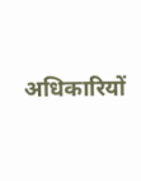अधिकारियों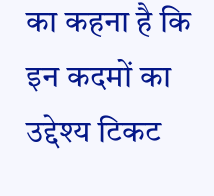का कहना है कि इन कदमों का उद्देश्य टिकट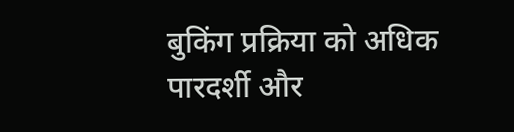बुकिंग प्रक्रिया को अधिक पारदर्शी और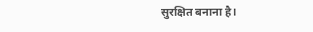सुरक्षित बनाना है।